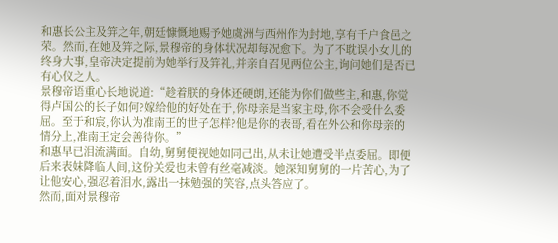和惠长公主及笄之年,朝廷慷慨地赐予她虞洲与西州作为封地,享有千户食邑之荣。然而,在她及笄之际,景穆帝的身体状况却每况愈下。为了不耽误小女儿的终身大事,皇帝决定提前为她举行及笄礼,并亲自召见两位公主,询问她们是否已有心仪之人。
景穆帝语重心长地说道:“趁着朕的身体还硬朗,还能为你们做些主,和惠,你觉得卢国公的长子如何?嫁给他的好处在于,你母亲是当家主母,你不会受什么委屈。至于和宸,你认为准南王的世子怎样?他是你的表哥,看在外公和你母亲的情分上,准南王定会善待你。”
和惠早已泪流满面。自幼,舅舅便视她如同己出,从未让她遭受半点委屈。即便后来表妹降临人间,这份关爱也未曾有丝毫减淡。她深知舅舅的一片苦心,为了让他安心,强忍着泪水,露出一抹勉强的笑容,点头答应了。
然而,面对景穆帝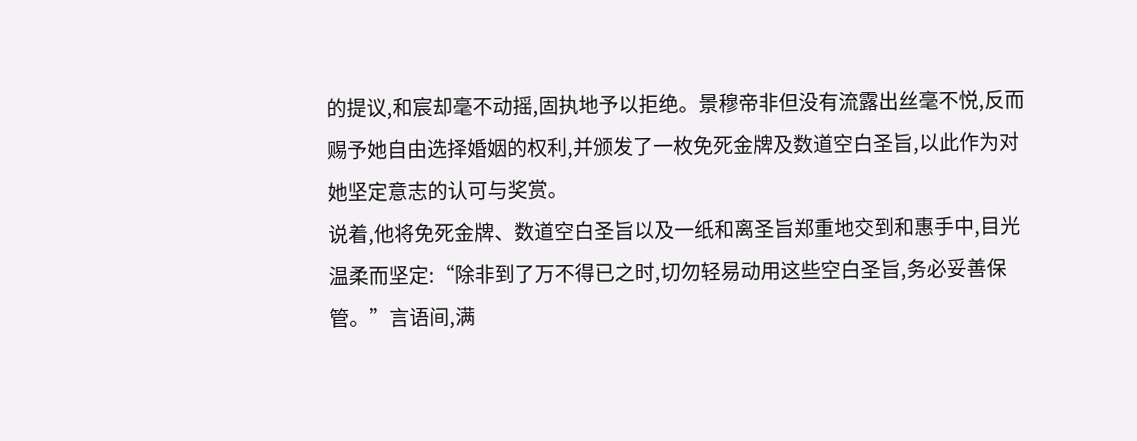的提议,和宸却毫不动摇,固执地予以拒绝。景穆帝非但没有流露出丝毫不悦,反而赐予她自由选择婚姻的权利,并颁发了一枚免死金牌及数道空白圣旨,以此作为对她坚定意志的认可与奖赏。
说着,他将免死金牌、数道空白圣旨以及一纸和离圣旨郑重地交到和惠手中,目光温柔而坚定:“除非到了万不得已之时,切勿轻易动用这些空白圣旨,务必妥善保管。”言语间,满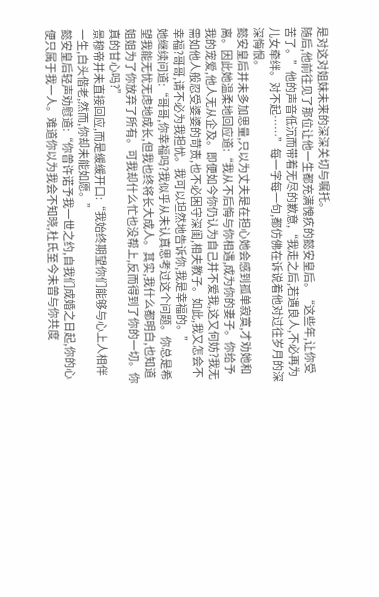是对这对姐妹未来的深深关切与嘱托。
随后,他前往见了那位让他一生都充满愧疚的懿安皇后。“这些年,让你受苦了。”他的声音低沉而带着无尽的歉意,“我走之后,若遇良人,不必再为儿女牵绊。对不起……”每一字每一句,都仿佛在诉说着他对过往岁月的深深悔恨。
懿安皇后并未多加思量,只以为丈夫是在担心她会感到孤单寂寞,才劝她和离。因此她温柔地回应道:“我从不后悔与你相遇,成为你的妻子。你给予我的宠爱,他人无从企及。即便如今你仍认为自己并不爱我,这又何妨?我无需如他人般忍受婆婆的苛责,也不必困守深闺,相夫教子。如此,我又怎会不幸福?哥哥,请不必为我担忧。我可以坦然地告诉你,我是幸福的。”
她继续问道:“哥哥,你幸福吗?我似乎从未认真思考过这个问题。你总是希望我能无忧无虑地成长,但我也终将长大成人。其实,我什么都明白,也知道姐姐为了你放弃了所有。可我却什么忙也没帮上,反而得到了你的一切。你真的甘心吗?”
景穆帝并未直接回应,而是缓缓开口:“我始终期望你们能够与心上人相伴一生,白头偕老,然而,你却未能如愿。”
懿安皇后轻声劝慰道:“你曾许诺予我一世之约,自我们成婚之日起,你的心便只属于我一人。难道你以为我会不知晓,杜氏至今未曾与你共度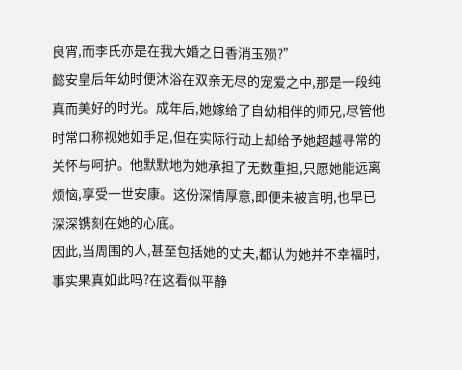良宵,而李氏亦是在我大婚之日香消玉殒?”
懿安皇后年幼时便沐浴在双亲无尽的宠爱之中,那是一段纯真而美好的时光。成年后,她嫁给了自幼相伴的师兄,尽管他时常口称视她如手足,但在实际行动上却给予她超越寻常的关怀与呵护。他默默地为她承担了无数重担,只愿她能远离烦恼,享受一世安康。这份深情厚意,即便未被言明,也早已深深镌刻在她的心底。
因此,当周围的人,甚至包括她的丈夫,都认为她并不幸福时,事实果真如此吗?在这看似平静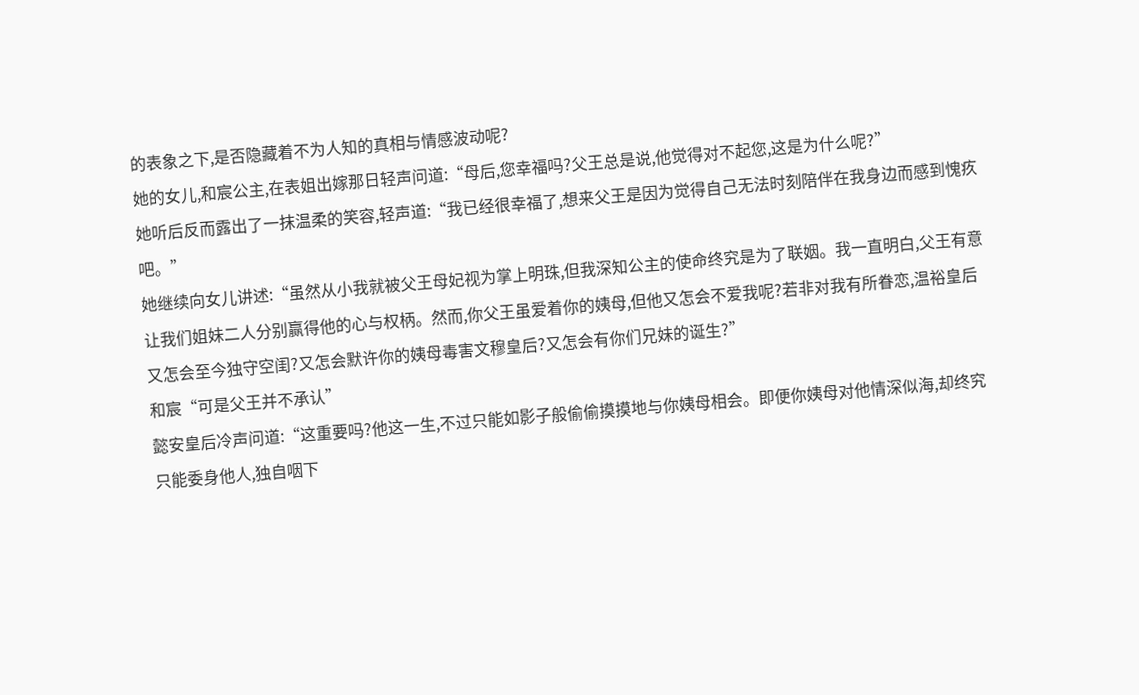的表象之下,是否隐藏着不为人知的真相与情感波动呢?
她的女儿,和宸公主,在表姐出嫁那日轻声问道:“母后,您幸福吗?父王总是说,他觉得对不起您,这是为什么呢?”
她听后反而露出了一抹温柔的笑容,轻声道:“我已经很幸福了,想来父王是因为觉得自己无法时刻陪伴在我身边而感到愧疚吧。”
她继续向女儿讲述:“虽然从小我就被父王母妃视为掌上明珠,但我深知公主的使命终究是为了联姻。我一直明白,父王有意让我们姐妹二人分别赢得他的心与权柄。然而,你父王虽爱着你的姨母,但他又怎会不爱我呢?若非对我有所眷恋,温裕皇后又怎会至今独守空闺?又怎会默许你的姨母毒害文穆皇后?又怎会有你们兄妹的诞生?”
和宸“可是父王并不承认”
懿安皇后冷声问道:“这重要吗?他这一生,不过只能如影子般偷偷摸摸地与你姨母相会。即便你姨母对他情深似海,却终究只能委身他人,独自咽下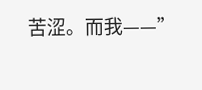苦涩。而我——”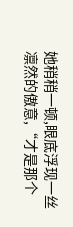她稍稍一顿,眼底浮现一丝凛然的傲意,“才是那个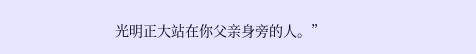光明正大站在你父亲身旁的人。”